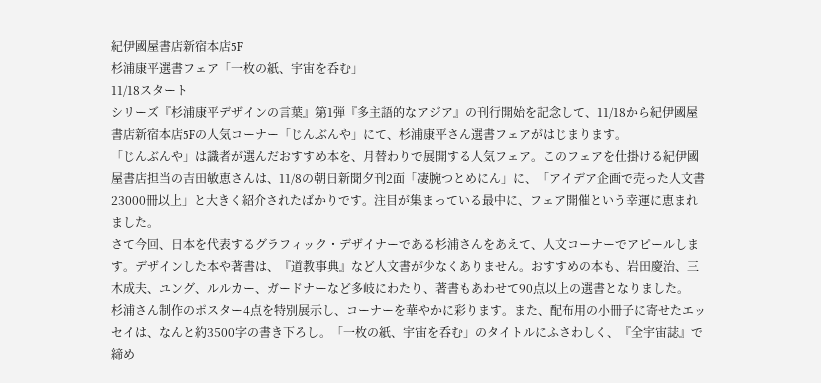紀伊國屋書店新宿本店5F
杉浦康平選書フェア「一枚の紙、宇宙を呑む」
11/18スタート
シリーズ『杉浦康平デザインの言葉』第1弾『多主語的なアジア』の刊行開始を記念して、11/18から紀伊國屋書店新宿本店5Fの人気コーナー「じんぶんや」にて、杉浦康平さん選書フェアがはじまります。
「じんぶんや」は識者が選んだおすすめ本を、月替わりで展開する人気フェア。このフェアを仕掛ける紀伊國屋書店担当の吉田敏恵さんは、11/8の朝日新聞夕刊2面「凄腕つとめにん」に、「アイデア企画で売った人文書23000冊以上」と大きく紹介されたばかりです。注目が集まっている最中に、フェア開催という幸運に恵まれました。
さて今回、日本を代表するグラフィック・デザイナーである杉浦さんをあえて、人文コーナーでアピールします。デザインした本や著書は、『道教事典』など人文書が少なくありません。おすすめの本も、岩田慶治、三木成夫、ユング、ルルカー、ガードナーなど多岐にわたり、著書もあわせて90点以上の選書となりました。
杉浦さん制作のポスター4点を特別展示し、コーナーを華やかに彩ります。また、配布用の小冊子に寄せたエッセイは、なんと約3500字の書き下ろし。「一枚の紙、宇宙を呑む」のタイトルにふさわしく、『全宇宙誌』で締め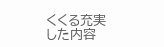くくる充実した内容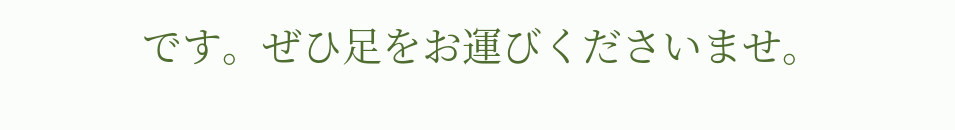です。ぜひ足をお運びくださいませ。